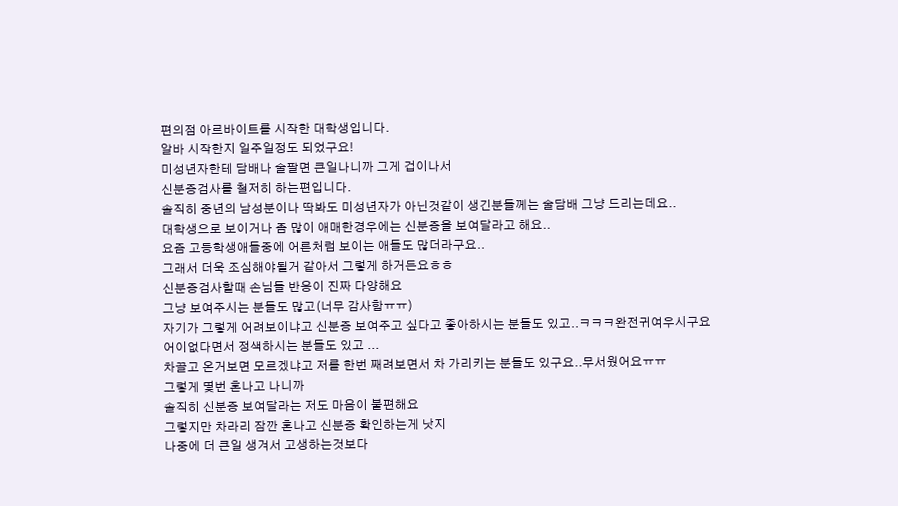편의점 아르바이트를 시작한 대학생입니다.
알바 시작한지 일주일정도 되었구요!
미성년자한테 담배나 술팔면 큰일나니까 그게 겁이나서
신분증검사를 철저히 하는편입니다.
솔직히 중년의 남성분이나 딱봐도 미성년자가 아닌것같이 생긴분들께는 술담배 그냥 드리는데요..
대학생으로 보이거나 좀 많이 애매한경우에는 신분증을 보여달라고 해요..
요즘 고등학생애들중에 어른처럼 보이는 애들도 많더라구요..
그래서 더욱 조심해야될거 같아서 그렇게 하거든요ㅎㅎ
신분증검사할때 손님들 반응이 진짜 다양해요
그냥 보여주시는 분들도 많고(너무 감사함ㅠㅠ)
자기가 그렇게 어려보이냐고 신분증 보여주고 싶다고 좋아하시는 분들도 있고..ㅋㅋㅋ완전귀여우시구요
어이없다면서 정색하시는 분들도 있고 ...
차끌고 온거보면 모르겠냐고 저를 한번 째려보면서 차 가리키는 분들도 있구요..무서웠어요ㅠㅠ
그렇게 몇번 혼나고 나니까
솔직히 신분증 보여달라는 저도 마음이 불편해요
그렇지만 차라리 잠깐 혼나고 신분증 확인하는게 낫지
나중에 더 큰일 생겨서 고생하는것보다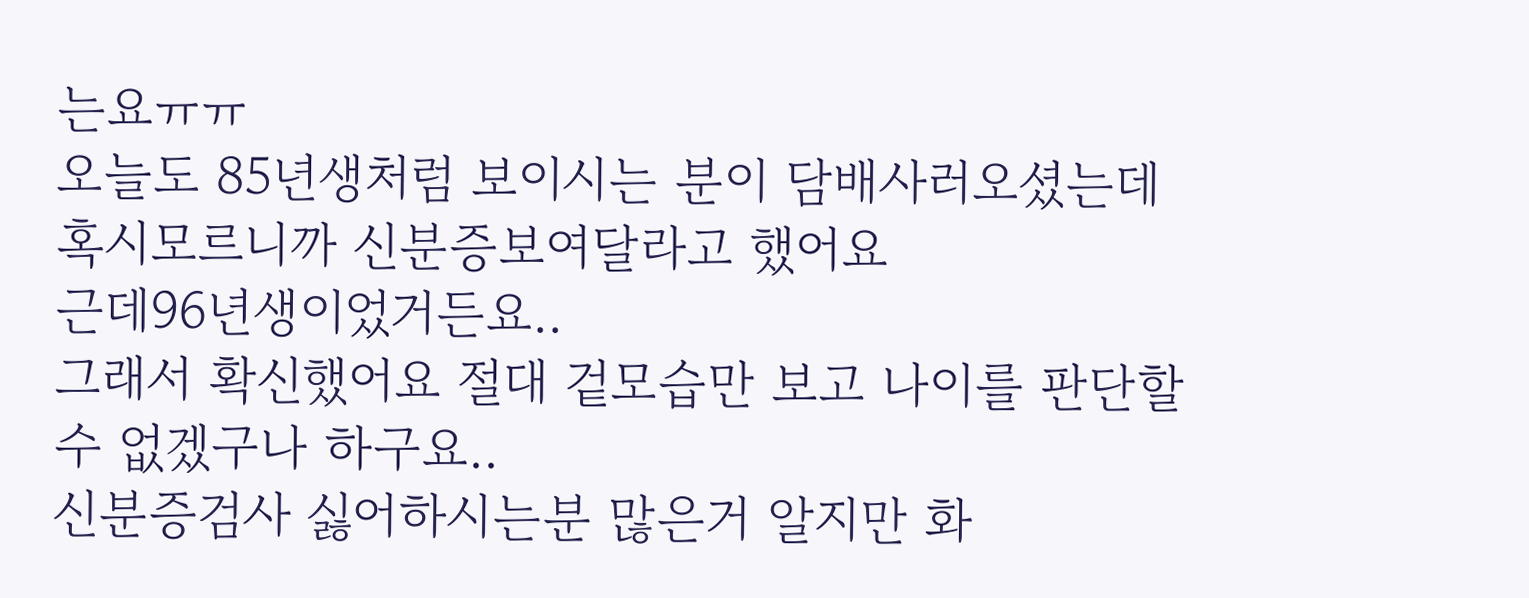는요ㅠㅠ
오늘도 85년생처럼 보이시는 분이 담배사러오셨는데
혹시모르니까 신분증보여달라고 했어요
근데96년생이었거든요..
그래서 확신했어요 절대 겉모습만 보고 나이를 판단할수 없겠구나 하구요..
신분증검사 싫어하시는분 많은거 알지만 화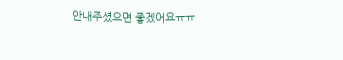안내주셨으면 좋겠어요ㅠㅠ